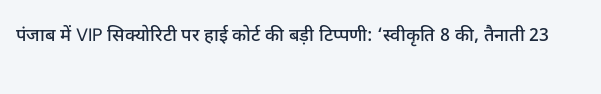पंजाब में VIP सिक्योरिटी पर हाई कोर्ट की बड़ी टिप्पणी: ‘स्वीकृति 8 की, तैनाती 23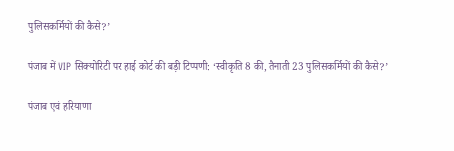पुलिसकर्मियों की कैसे?’

पंजाब में VIP सिक्योरिटी पर हाई कोर्ट की बड़ी टिप्पणी: ‘स्वीकृति 8 की, तैनाती 23 पुलिसकर्मियों की कैसे?’

पंजाब एवं हरियाणा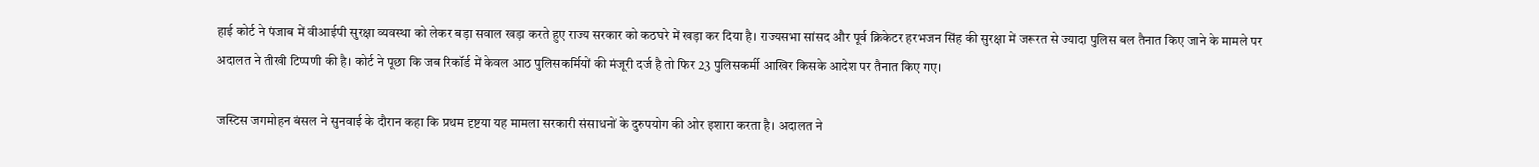हाई कोर्ट ने पंजाब में वीआईपी सुरक्षा व्यवस्था को लेकर बड़ा सवाल खड़ा करते हुए राज्य सरकार को कठघरे में खड़ा कर दिया है। राज्यसभा सांसद और पूर्व क्रिकेटर हरभजन सिंह की सुरक्षा में जरूरत से ज्यादा पुलिस बल तैनात किए जाने के मामले पर अदालत ने तीखी टिप्पणी की है। कोर्ट ने पूछा कि जब रिकॉर्ड में केवल आठ पुलिसकर्मियों की मंजूरी दर्ज है तो फिर 23 पुलिसकर्मी आखिर किसके आदेश पर तैनात किए गए।

जस्टिस जगमोहन बंसल ने सुनवाई के दौरान कहा कि प्रथम दृष्टया यह मामला सरकारी संसाधनों के दुरुपयोग की ओर इशारा करता है। अदालत ने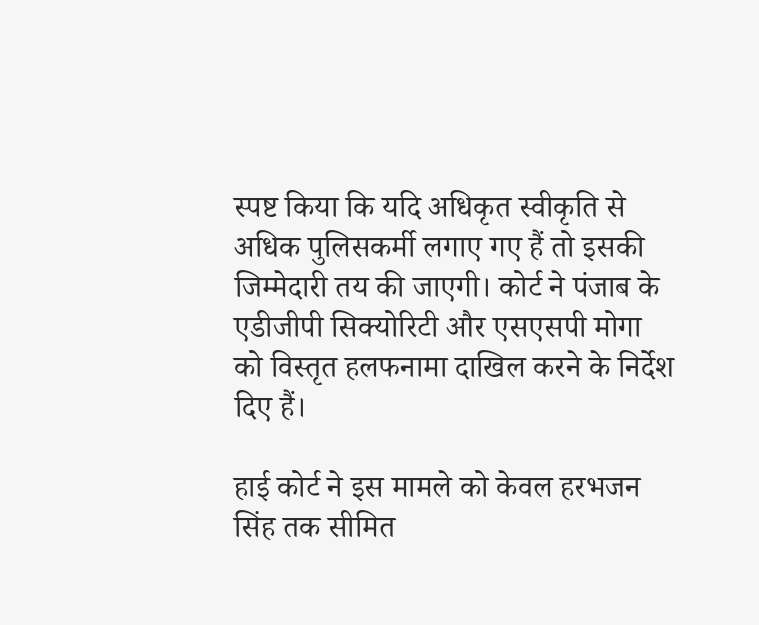स्पष्ट किया कि यदि अधिकृत स्वीकृति से अधिक पुलिसकर्मी लगाए गए हैं तो इसकी जिम्मेदारी तय की जाएगी। कोर्ट ने पंजाब के एडीजीपी सिक्योरिटी और एसएसपी मोगा को विस्तृत हलफनामा दाखिल करने के निर्देश दिए हैं।

हाई कोर्ट ने इस मामले को केवल हरभजन सिंह तक सीमित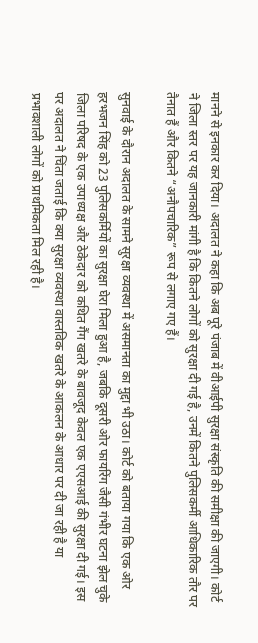मानने से इनकार कर दिया। अदालत ने कहा कि अब पूरे पंजाब में वीआईपी सुरक्षा संस्कृति की समीक्षा की जाएगी। कोर्ट ने जिला स्तर पर यह जानकारी मांगी है कि कितने लोगों को सुरक्षा दी गई है, उनमें कितने पुलिसकर्मी आधिकारिक तौर पर तैनात हैं और कितने “अनौपचारिक” रूप से लगाए गए हैं।

सुनवाई के दौरान अदालत के सामने सुरक्षा व्यवस्था में असमानता का मुद्दा भी उठा। कोर्ट को बताया गया कि एक ओर हरभजन सिंह को 23 पुलिसकर्मियों का सुरक्षा घेरा मिला हुआ है, जबकि दूसरी ओर फायरिंग जैसी गंभीर घटना झेल चुके जिला परिषद के एक उपाध्यक्ष और ठेकेदार को कथित गैंग खतरे के बावजूद केवल एक एएसआई की सुरक्षा दी गई। इस पर अदालत ने चिंता जताई कि क्या सुरक्षा व्यवस्था वास्तविक खतरे के आकलन के आधार पर दी जा रही है या प्रभावशाली लोगों को प्राथमिकता मिल रही है।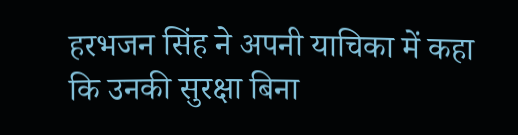हरभजन सिंह ने अपनी याचिका में कहा कि उनकी सुरक्षा बिना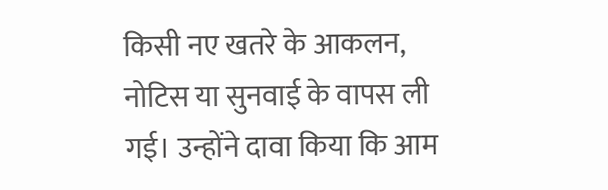किसी नए खतरे के आकलन, नोटिस या सुनवाई के वापस ली गई। उन्होंने दावा किया कि आम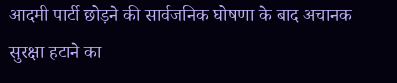आदमी पार्टी छोड़ने की सार्वजनिक घोषणा के बाद अचानक सुरक्षा हटाने का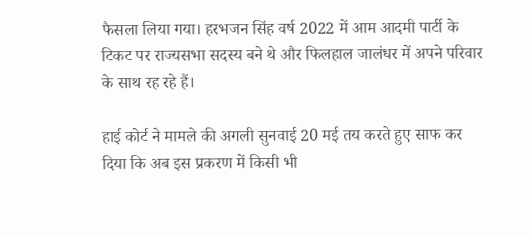फैसला लिया गया। हरभजन सिंह वर्ष 2022 में आम आदमी पार्टी के टिकट पर राज्यसभा सदस्य बने थे और फिलहाल जालंधर में अपने परिवार के साथ रह रहे हैं।

हाई कोर्ट ने मामले की अगली सुनवाई 20 मई तय करते हुए साफ कर दिया कि अब इस प्रकरण में किसी भी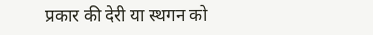प्रकार की देरी या स्थगन को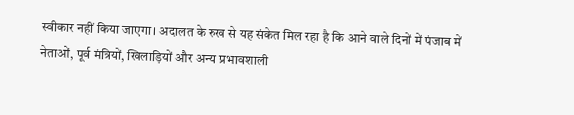स्वीकार नहीं किया जाएगा। अदालत के रुख से यह संकेत मिल रहा है कि आने वाले दिनों में पंजाब में नेताओं, पूर्व मंत्रियों, खिलाड़ियों और अन्य प्रभावशाली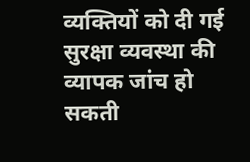व्यक्तियों को दी गई सुरक्षा व्यवस्था की व्यापक जांच हो सकती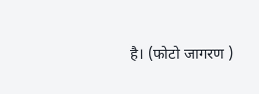है। (फोटो जागरण )